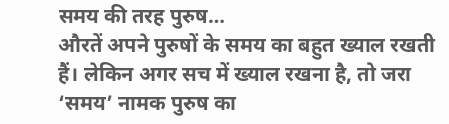समय की तरह पुरुष…
औरतें अपने पुरुषों के समय का बहुत ख्याल रखती हैं। लेकिन अगर सच में ख्याल रखना है, तो जरा ‘समय’ नामक पुरुष का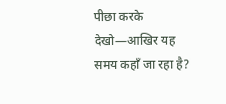पीछा करके देखो—आखिर यह समय कहाँ जा रहा है?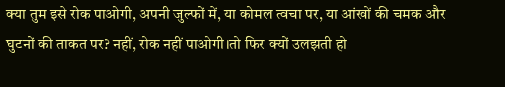क्या तुम इसे रोक पाओगी, अपनी जुल्फों में, या कोमल त्वचा पर, या आंखों की चमक और घुटनों की ताकत पर? नहीं, रोक नहीं पाओगी।तो फिर क्यों उलझती हो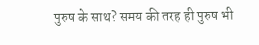पुरुष के साथ? समय की तरह ही पुरुष भी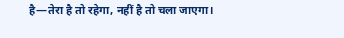है—तेरा है तो रहेगा, नहीं है तो चला जाएगा।